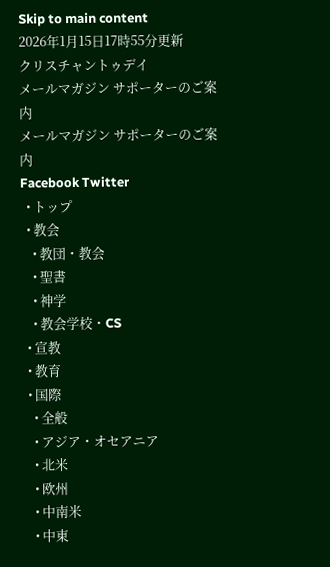Skip to main content
2026年1月15日17時55分更新
クリスチャントゥデイ
メールマガジン サポーターのご案内
メールマガジン サポーターのご案内
Facebook Twitter
  • トップ
  • 教会
    • 教団・教会
    • 聖書
    • 神学
    • 教会学校・CS
  • 宣教
  • 教育
  • 国際
    • 全般
    • アジア・オセアニア
    • 北米
    • 欧州
    • 中南米
    • 中東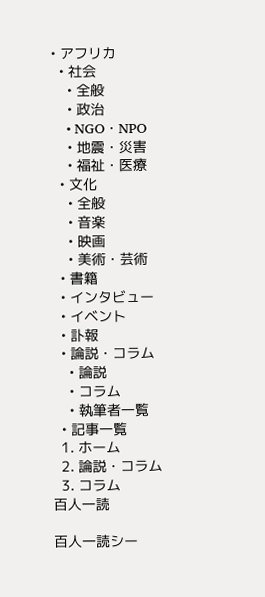• アフリカ
  • 社会
    • 全般
    • 政治
    • NGO・NPO
    • 地震・災害
    • 福祉・医療
  • 文化
    • 全般
    • 音楽
    • 映画
    • 美術・芸術
  • 書籍
  • インタビュー
  • イベント
  • 訃報
  • 論説・コラム
    • 論説
    • コラム
    • 執筆者一覧
  • 記事一覧
  1. ホーム
  2. 論説・コラム
  3. コラム
百人一読

百人一読シー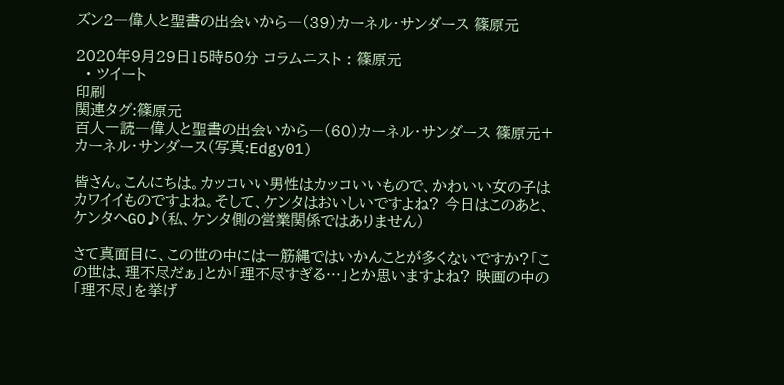ズン2―偉人と聖書の出会いから―(39)カーネル・サンダース 篠原元

2020年9月29日15時50分 コラムニスト : 篠原元
  • ツイート
印刷
関連タグ:篠原元
百人一読―偉人と聖書の出会いから―(60)カーネル・サンダース 篠原元+
カーネル・サンダース(写真:Edgy01)

皆さん。こんにちは。カッコいい男性はカッコいいもので、かわいい女の子はカワイイものですよね。そして、ケンタはおいしいですよね? 今日はこのあと、ケンタへGO♪(私、ケンタ側の営業関係ではありません)

さて真面目に、この世の中には一筋縄ではいかんことが多くないですか?「この世は、理不尽だぁ」とか「理不尽すぎる…」とか思いますよね? 映画の中の「理不尽」を挙げ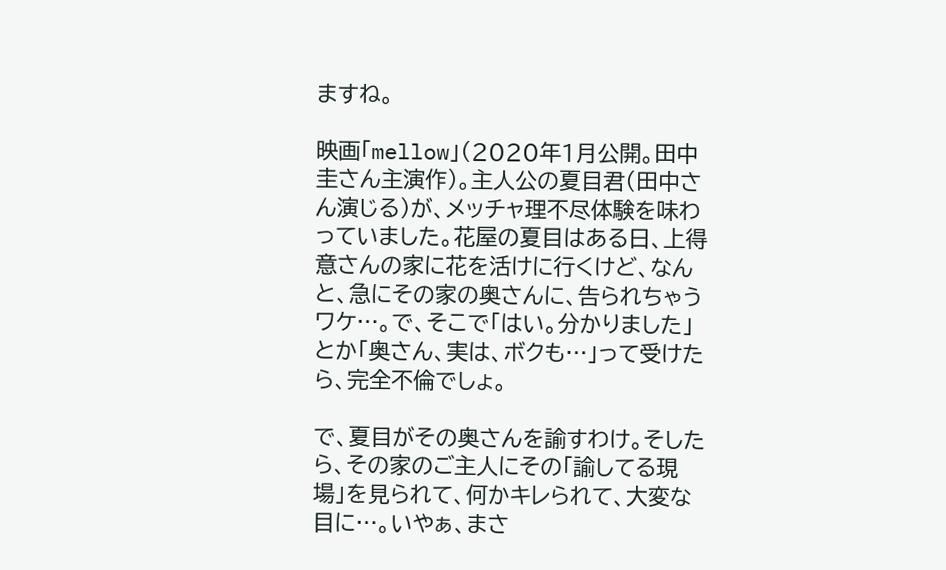ますね。

映画「mellow」(2020年1月公開。田中圭さん主演作)。主人公の夏目君(田中さん演じる)が、メッチャ理不尽体験を味わっていました。花屋の夏目はある日、上得意さんの家に花を活けに行くけど、なんと、急にその家の奥さんに、告られちゃうワケ…。で、そこで「はい。分かりました」とか「奥さん、実は、ボクも…」って受けたら、完全不倫でしょ。

で、夏目がその奥さんを諭すわけ。そしたら、その家のご主人にその「諭してる現場」を見られて、何かキレられて、大変な目に…。いやぁ、まさ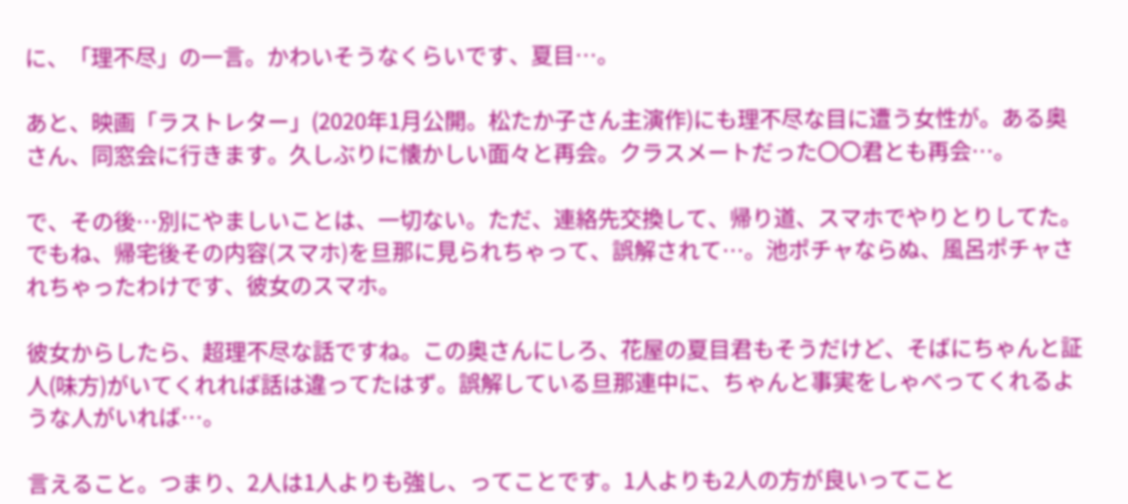に、「理不尽」の一言。かわいそうなくらいです、夏目…。

あと、映画「ラストレター」(2020年1月公開。松たか子さん主演作)にも理不尽な目に遭う女性が。ある奥さん、同窓会に行きます。久しぶりに懐かしい面々と再会。クラスメートだった〇〇君とも再会…。

で、その後…別にやましいことは、一切ない。ただ、連絡先交換して、帰り道、スマホでやりとりしてた。でもね、帰宅後その内容(スマホ)を旦那に見られちゃって、誤解されて…。池ポチャならぬ、風呂ポチャされちゃったわけです、彼女のスマホ。

彼女からしたら、超理不尽な話ですね。この奥さんにしろ、花屋の夏目君もそうだけど、そばにちゃんと証人(味方)がいてくれれば話は違ってたはず。誤解している旦那連中に、ちゃんと事実をしゃべってくれるような人がいれば…。

言えること。つまり、2人は1人よりも強し、ってことです。1人よりも2人の方が良いってこと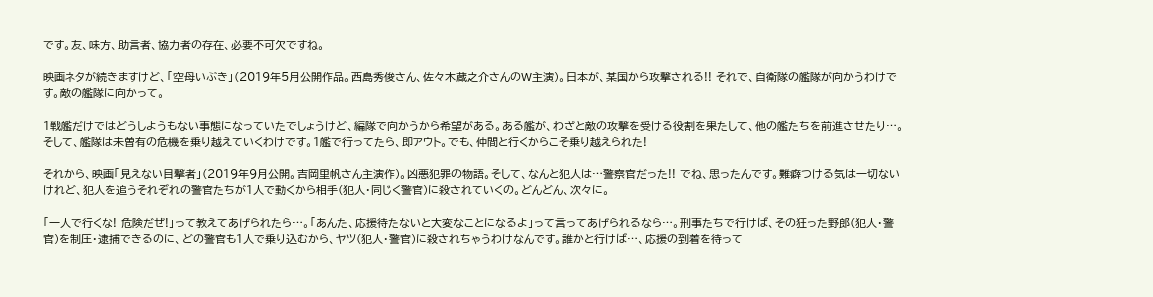です。友、味方、助言者、協力者の存在、必要不可欠ですね。

映画ネタが続きますけど、「空母いぶき」(2019年5月公開作品。西島秀俊さん、佐々木蔵之介さんのW主演)。日本が、某国から攻撃される!! それで、自衛隊の艦隊が向かうわけです。敵の艦隊に向かって。

1戦艦だけではどうしようもない事態になっていたでしょうけど、編隊で向かうから希望がある。ある艦が、わざと敵の攻撃を受ける役割を果たして、他の艦たちを前進させたり…。そして、艦隊は未曽有の危機を乗り越えていくわけです。1艦で行ってたら、即アウト。でも、仲間と行くからこそ乗り越えられた!

それから、映画「見えない目撃者」(2019年9月公開。吉岡里帆さん主演作)。凶悪犯罪の物語。そして、なんと犯人は…警察官だった!! でね、思ったんです。難癖つける気は一切ないけれど、犯人を追うそれぞれの警官たちが1人で動くから相手(犯人・同じく警官)に殺されていくの。どんどん、次々に。

「一人で行くな! 危険だぜ!」って教えてあげられたら…。「あんた、応援待たないと大変なことになるよ」って言ってあげられるなら…。刑事たちで行けば、その狂った野郎(犯人・警官)を制圧・逮捕できるのに、どの警官も1人で乗り込むから、ヤツ(犯人・警官)に殺されちゃうわけなんです。誰かと行けば…、応援の到着を待って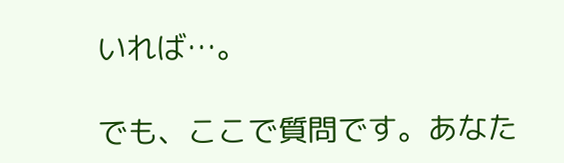いれば…。

でも、ここで質問です。あなた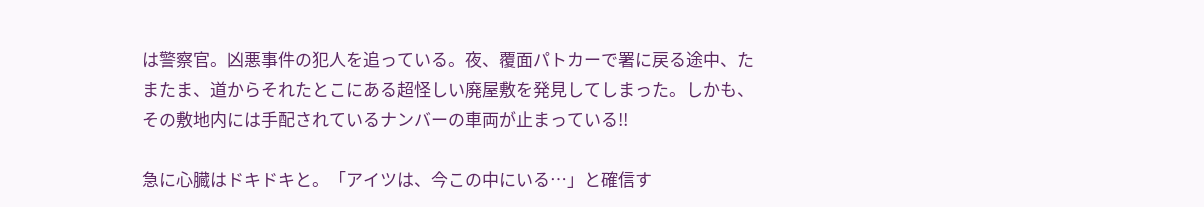は警察官。凶悪事件の犯人を追っている。夜、覆面パトカーで署に戻る途中、たまたま、道からそれたとこにある超怪しい廃屋敷を発見してしまった。しかも、その敷地内には手配されているナンバーの車両が止まっている!!

急に心臓はドキドキと。「アイツは、今この中にいる…」と確信す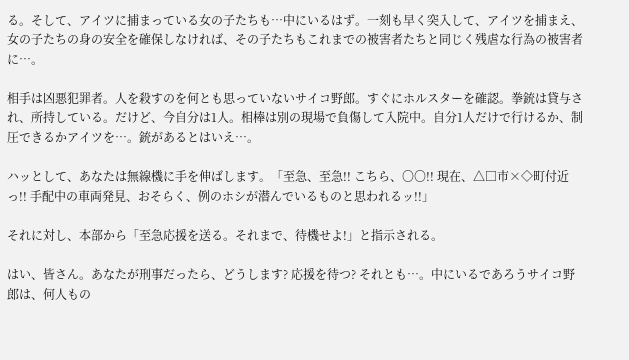る。そして、アイツに捕まっている女の子たちも…中にいるはず。一刻も早く突入して、アイツを捕まえ、女の子たちの身の安全を確保しなければ、その子たちもこれまでの被害者たちと同じく残虐な行為の被害者に…。

相手は凶悪犯罪者。人を殺すのを何とも思っていないサイコ野郎。すぐにホルスターを確認。拳銃は貸与され、所持している。だけど、今自分は1人。相棒は別の現場で負傷して入院中。自分1人だけで行けるか、制圧できるかアイツを…。銃があるとはいえ…。

ハッとして、あなたは無線機に手を伸ばします。「至急、至急!! こちら、〇〇!! 現在、△□市×◇町付近っ!! 手配中の車両発見、おそらく、例のホシが潜んでいるものと思われるッ!!」

それに対し、本部から「至急応援を送る。それまで、待機せよ!」と指示される。

はい、皆さん。あなたが刑事だったら、どうします? 応援を待つ? それとも…。中にいるであろうサイコ野郎は、何人もの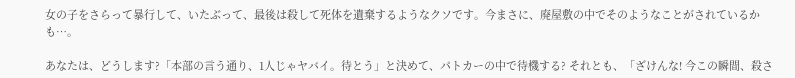女の子をさらって暴行して、いたぶって、最後は殺して死体を遺棄するようなクソです。今まさに、廃屋敷の中でそのようなことがされているかも…。

あなたは、どうします?「本部の言う通り、1人じゃヤバイ。待とう」と決めて、パトカーの中で待機する? それとも、「ざけんな! 今この瞬間、殺さ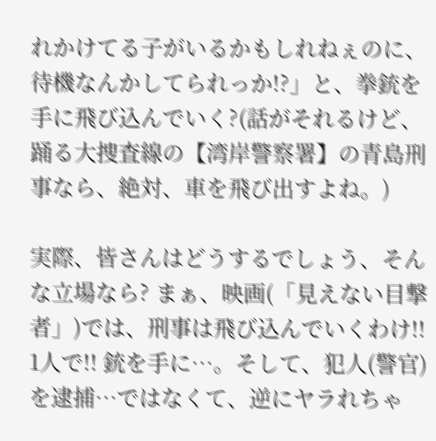れかけてる子がいるかもしれねぇのに、待機なんかしてられっか!?」と、拳銃を手に飛び込んでいく?(話がそれるけど、踊る大捜査線の【湾岸警察署】の青島刑事なら、絶対、車を飛び出すよね。)

実際、皆さんはどうするでしょう、そんな立場なら? まぁ、映画(「見えない目撃者」)では、刑事は飛び込んでいくわけ!! 1人で!! 銃を手に…。そして、犯人(警官)を逮捕…ではなくて、逆にヤラれちゃ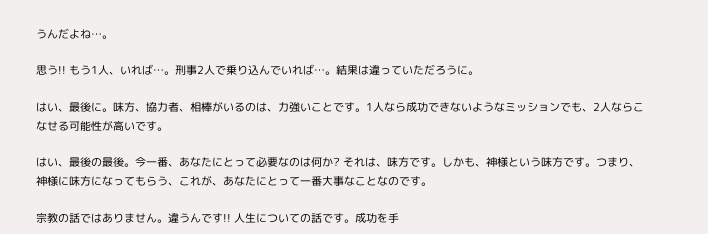うんだよね…。

思う!! もう1人、いれば…。刑事2人で乗り込んでいれば…。結果は違っていただろうに。

はい、最後に。味方、協力者、相棒がいるのは、力強いことです。1人なら成功できないようなミッションでも、2人ならこなせる可能性が高いです。

はい、最後の最後。今一番、あなたにとって必要なのは何か? それは、味方です。しかも、神様という味方です。つまり、神様に味方になってもらう、これが、あなたにとって一番大事なことなのです。

宗教の話ではありません。違うんです!! 人生についての話です。成功を手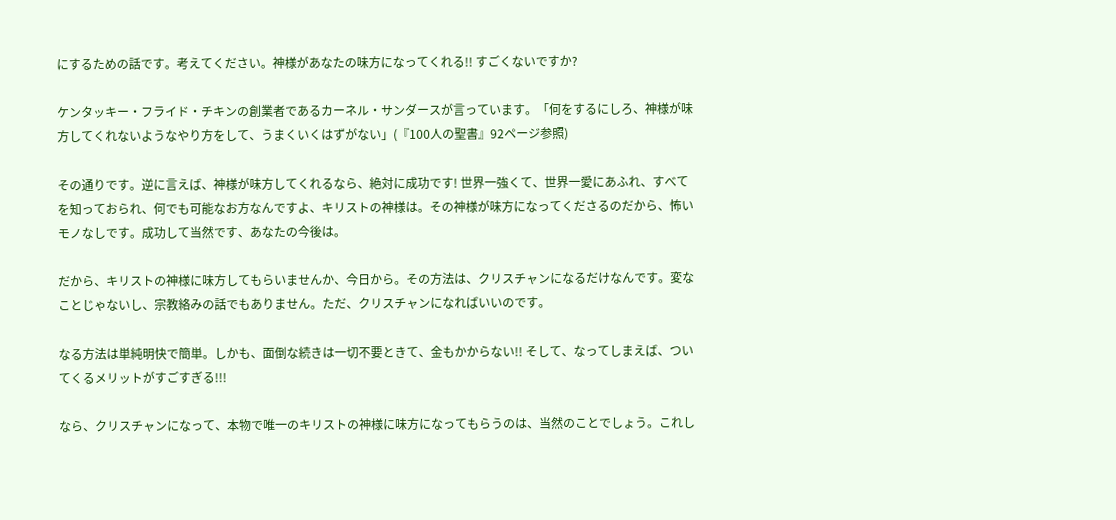にするための話です。考えてください。神様があなたの味方になってくれる!! すごくないですか?

ケンタッキー・フライド・チキンの創業者であるカーネル・サンダースが言っています。「何をするにしろ、神様が味方してくれないようなやり方をして、うまくいくはずがない」(『100人の聖書』92ページ参照)

その通りです。逆に言えば、神様が味方してくれるなら、絶対に成功です! 世界一強くて、世界一愛にあふれ、すべてを知っておられ、何でも可能なお方なんですよ、キリストの神様は。その神様が味方になってくださるのだから、怖いモノなしです。成功して当然です、あなたの今後は。

だから、キリストの神様に味方してもらいませんか、今日から。その方法は、クリスチャンになるだけなんです。変なことじゃないし、宗教絡みの話でもありません。ただ、クリスチャンになればいいのです。

なる方法は単純明快で簡単。しかも、面倒な続きは一切不要ときて、金もかからない!! そして、なってしまえば、ついてくるメリットがすごすぎる!!!

なら、クリスチャンになって、本物で唯一のキリストの神様に味方になってもらうのは、当然のことでしょう。これし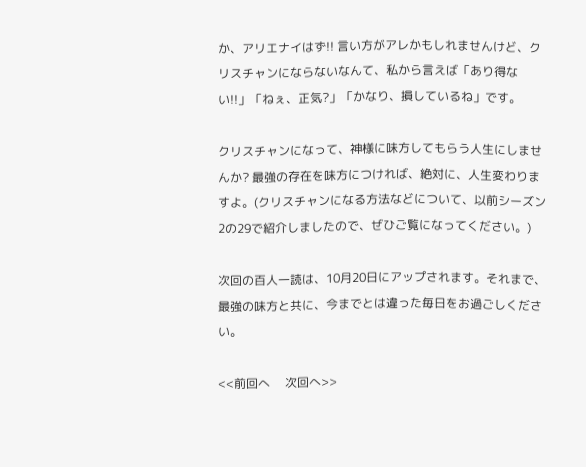か、アリエナイはず!! 言い方がアレかもしれませんけど、クリスチャンにならないなんて、私から言えば「あり得ない!!」「ねぇ、正気?」「かなり、損しているね」です。

クリスチャンになって、神様に味方してもらう人生にしませんか? 最強の存在を味方につければ、絶対に、人生変わりますよ。(クリスチャンになる方法などについて、以前シーズン2の29で紹介しましたので、ぜひご覧になってください。)

次回の百人一読は、10月20日にアップされます。それまで、最強の味方と共に、今までとは違った毎日をお過ごしください。

<<前回へ     次回へ>>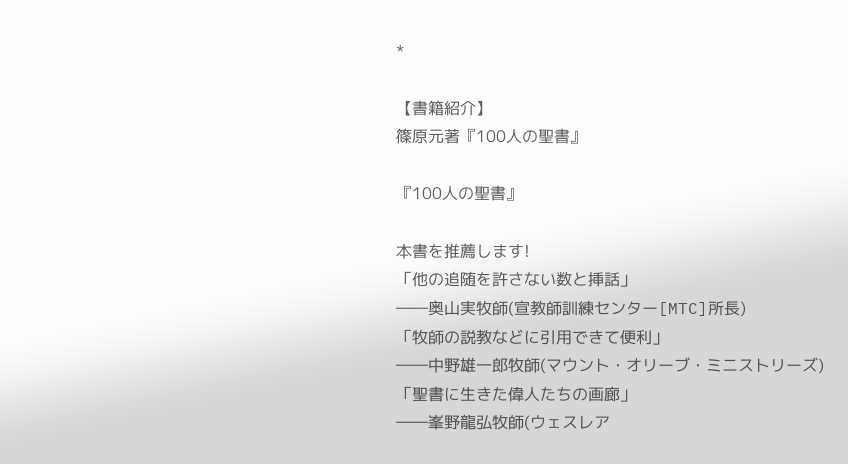*

【書籍紹介】
篠原元著『100人の聖書』

『100人の聖書』

本書を推薦します!
「他の追随を許さない数と挿話」
――奥山実牧師(宣教師訓練センター[MTC]所長)
「牧師の説教などに引用できて便利」
――中野雄一郎牧師(マウント・オリーブ・ミニストリーズ)
「聖書に生きた偉人たちの画廊」
――峯野龍弘牧師(ウェスレア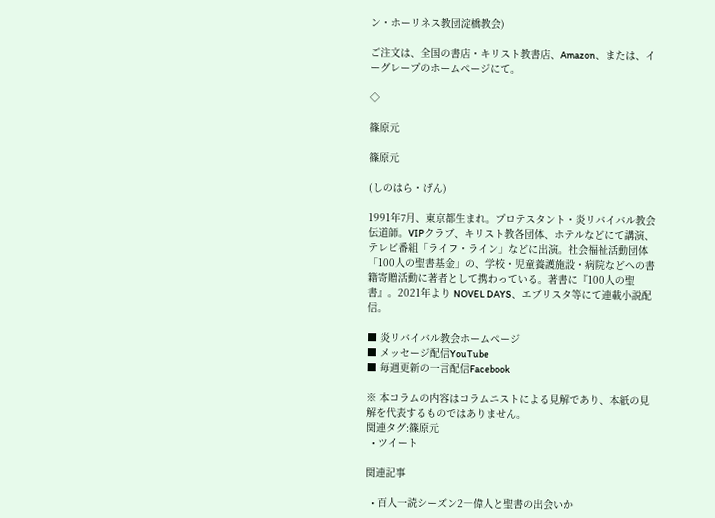ン・ホーリネス教団淀橋教会)

ご注文は、全国の書店・キリスト教書店、Amazon、または、イーグレープのホームページにて。

◇

篠原元

篠原元

(しのはら・げん)

1991年7月、東京都生まれ。プロテスタント・炎リバイバル教会伝道師。VIPクラブ、キリスト教各団体、ホテルなどにて講演、テレビ番組「ライフ・ライン」などに出演。社会福祉活動団体「100人の聖書基金」の、学校・児童養護施設・病院などへの書籍寄贈活動に著者として携わっている。著書に『100人の聖書』。2021年より NOVEL DAYS、エブリスタ等にて連載小説配信。

■ 炎リバイバル教会ホームページ
■ メッセージ配信YouTube
■ 毎週更新の一言配信Facebook

※ 本コラムの内容はコラムニストによる見解であり、本紙の見解を代表するものではありません。
関連タグ:篠原元
  • ツイート

関連記事

  • 百人一読シーズン2―偉人と聖書の出会いか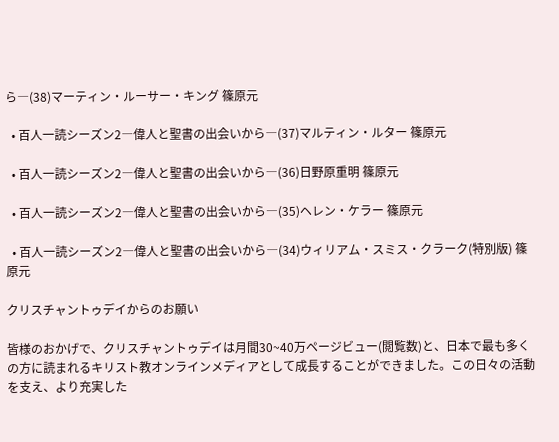ら―(38)マーティン・ルーサー・キング 篠原元

  • 百人一読シーズン2―偉人と聖書の出会いから―(37)マルティン・ルター 篠原元

  • 百人一読シーズン2―偉人と聖書の出会いから―(36)日野原重明 篠原元

  • 百人一読シーズン2―偉人と聖書の出会いから―(35)ヘレン・ケラー 篠原元

  • 百人一読シーズン2―偉人と聖書の出会いから―(34)ウィリアム・スミス・クラーク(特別版) 篠原元

クリスチャントゥデイからのお願い

皆様のおかげで、クリスチャントゥデイは月間30~40万ページビュー(閲覧数)と、日本で最も多くの方に読まれるキリスト教オンラインメディアとして成長することができました。この日々の活動を支え、より充実した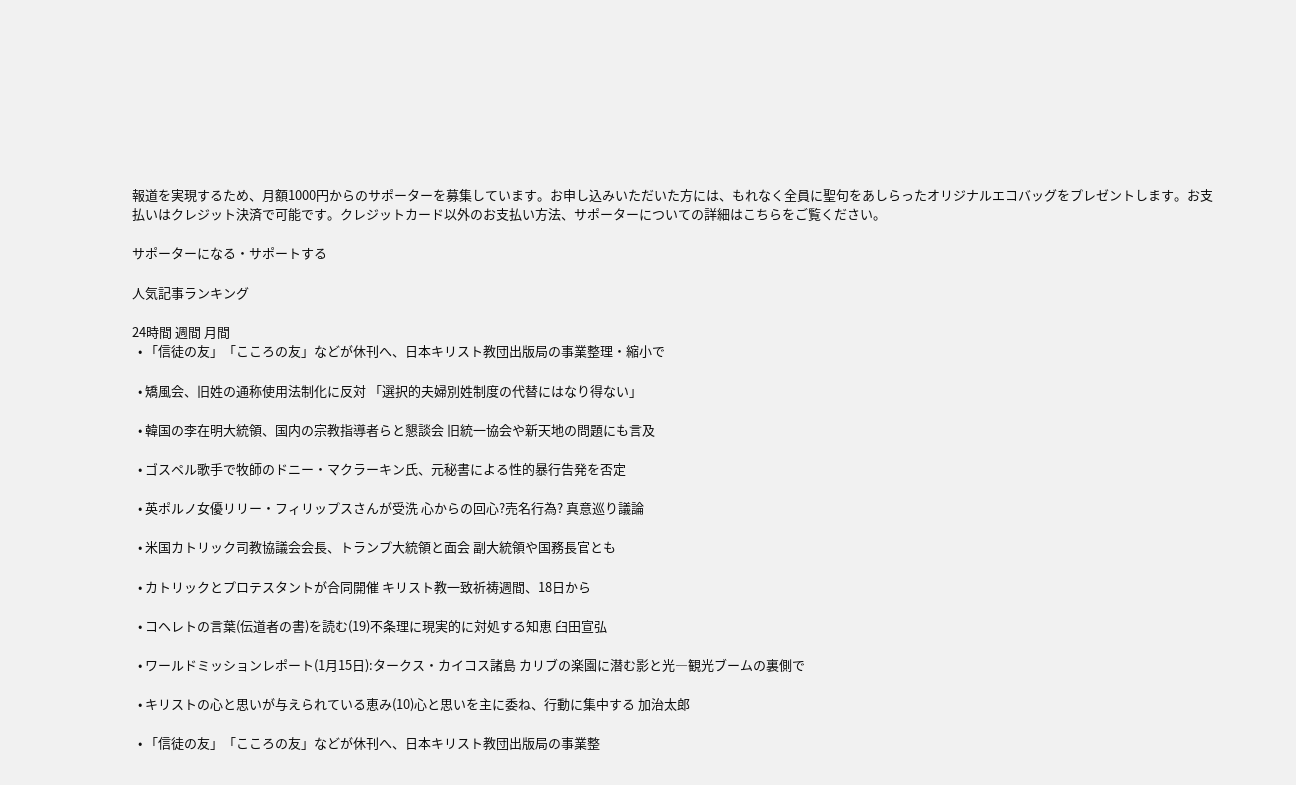報道を実現するため、月額1000円からのサポーターを募集しています。お申し込みいただいた方には、もれなく全員に聖句をあしらったオリジナルエコバッグをプレゼントします。お支払いはクレジット決済で可能です。クレジットカード以外のお支払い方法、サポーターについての詳細はこちらをご覧ください。

サポーターになる・サポートする

人気記事ランキング

24時間 週間 月間
  • 「信徒の友」「こころの友」などが休刊へ、日本キリスト教団出版局の事業整理・縮小で

  • 矯風会、旧姓の通称使用法制化に反対 「選択的夫婦別姓制度の代替にはなり得ない」

  • 韓国の李在明大統領、国内の宗教指導者らと懇談会 旧統一協会や新天地の問題にも言及

  • ゴスペル歌手で牧師のドニー・マクラーキン氏、元秘書による性的暴行告発を否定

  • 英ポルノ女優リリー・フィリップスさんが受洗 心からの回心?売名行為? 真意巡り議論

  • 米国カトリック司教協議会会長、トランプ大統領と面会 副大統領や国務長官とも

  • カトリックとプロテスタントが合同開催 キリスト教一致祈祷週間、18日から

  • コヘレトの言葉(伝道者の書)を読む(19)不条理に現実的に対処する知恵 臼田宣弘

  • ワールドミッションレポート(1月15日):タークス・カイコス諸島 カリブの楽園に潜む影と光―観光ブームの裏側で

  • キリストの心と思いが与えられている恵み(10)心と思いを主に委ね、行動に集中する 加治太郎

  • 「信徒の友」「こころの友」などが休刊へ、日本キリスト教団出版局の事業整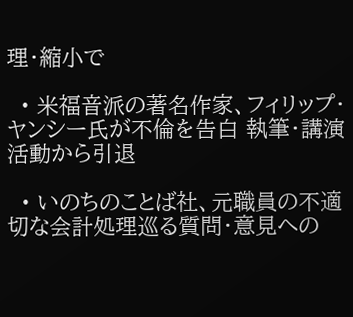理・縮小で

  • 米福音派の著名作家、フィリップ・ヤンシー氏が不倫を告白 執筆・講演活動から引退

  • いのちのことば社、元職員の不適切な会計処理巡る質問・意見への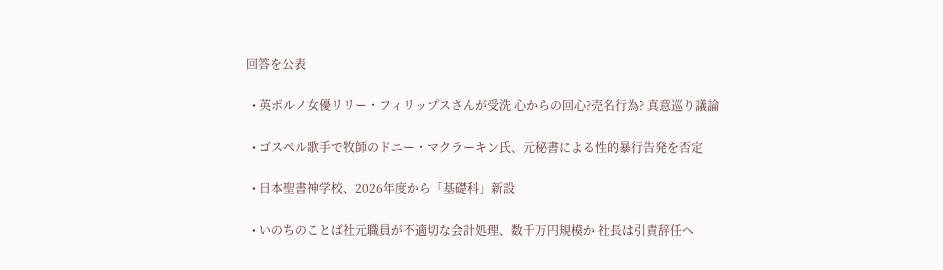回答を公表

  • 英ポルノ女優リリー・フィリップスさんが受洗 心からの回心?売名行為? 真意巡り議論

  • ゴスペル歌手で牧師のドニー・マクラーキン氏、元秘書による性的暴行告発を否定

  • 日本聖書神学校、2026年度から「基礎科」新設

  • いのちのことば社元職員が不適切な会計処理、数千万円規模か 社長は引責辞任へ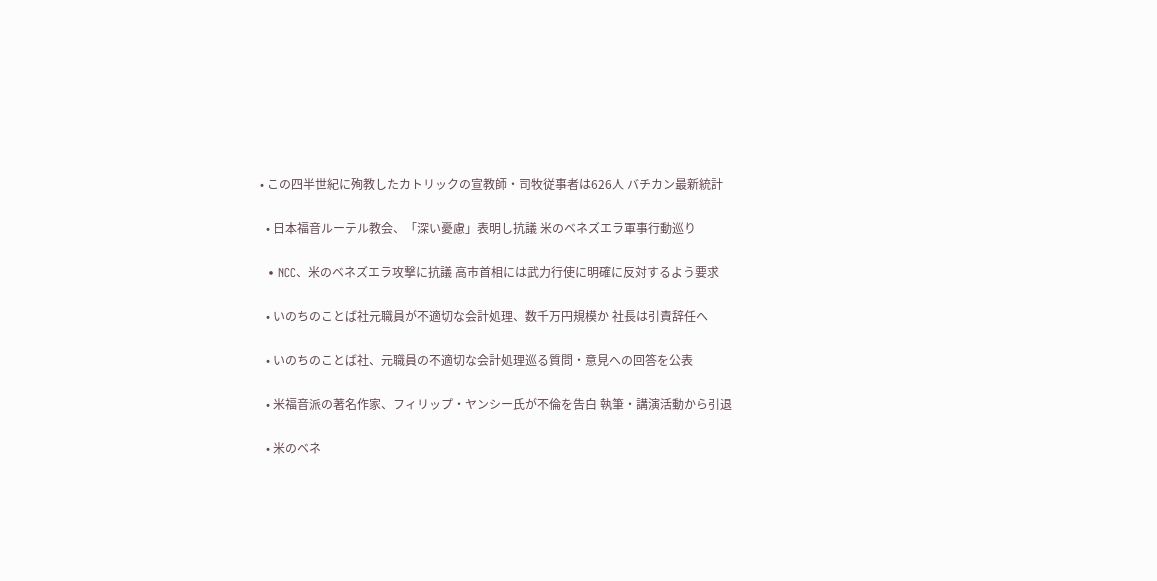• この四半世紀に殉教したカトリックの宣教師・司牧従事者は626人 バチカン最新統計

  • 日本福音ルーテル教会、「深い憂慮」表明し抗議 米のベネズエラ軍事行動巡り

  • NCC、米のベネズエラ攻撃に抗議 高市首相には武力行使に明確に反対するよう要求

  • いのちのことば社元職員が不適切な会計処理、数千万円規模か 社長は引責辞任へ

  • いのちのことば社、元職員の不適切な会計処理巡る質問・意見への回答を公表

  • 米福音派の著名作家、フィリップ・ヤンシー氏が不倫を告白 執筆・講演活動から引退

  • 米のベネ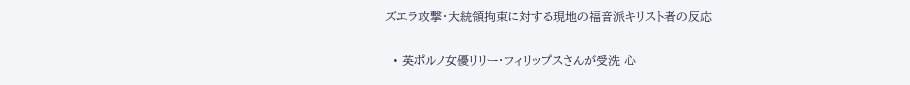ズエラ攻撃・大統領拘束に対する現地の福音派キリスト者の反応

  • 英ポルノ女優リリー・フィリップスさんが受洗 心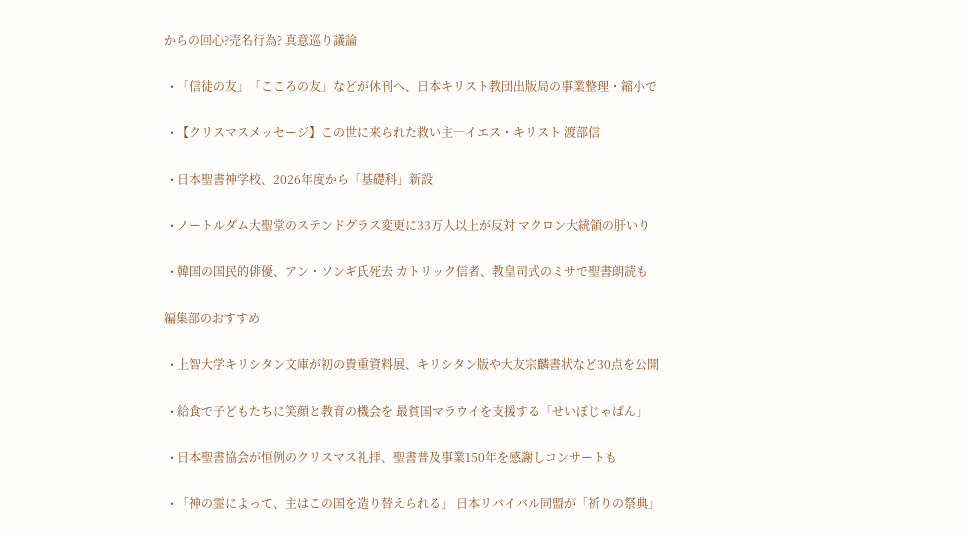からの回心?売名行為? 真意巡り議論

  • 「信徒の友」「こころの友」などが休刊へ、日本キリスト教団出版局の事業整理・縮小で

  • 【クリスマスメッセージ】この世に来られた救い主―イエス・キリスト 渡部信

  • 日本聖書神学校、2026年度から「基礎科」新設

  • ノートルダム大聖堂のステンドグラス変更に33万人以上が反対 マクロン大統領の肝いり

  • 韓国の国民的俳優、アン・ソンギ氏死去 カトリック信者、教皇司式のミサで聖書朗読も

編集部のおすすめ

  • 上智大学キリシタン文庫が初の貴重資料展、キリシタン版や大友宗麟書状など30点を公開

  • 給食で子どもたちに笑顔と教育の機会を 最貧国マラウイを支援する「せいぼじゃぱん」

  • 日本聖書協会が恒例のクリスマス礼拝、聖書普及事業150年を感謝しコンサートも

  • 「神の霊によって、主はこの国を造り替えられる」 日本リバイバル同盟が「祈りの祭典」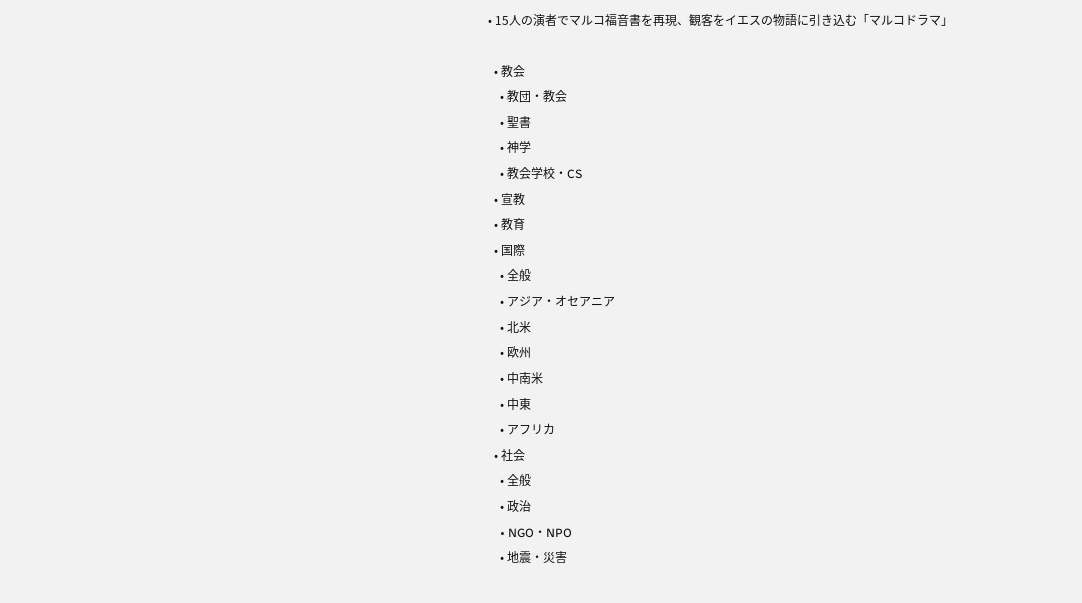• 15人の演者でマルコ福音書を再現、観客をイエスの物語に引き込む「マルコドラマ」

  • 教会
    • 教団・教会
    • 聖書
    • 神学
    • 教会学校・CS
  • 宣教
  • 教育
  • 国際
    • 全般
    • アジア・オセアニア
    • 北米
    • 欧州
    • 中南米
    • 中東
    • アフリカ
  • 社会
    • 全般
    • 政治
    • NGO・NPO
    • 地震・災害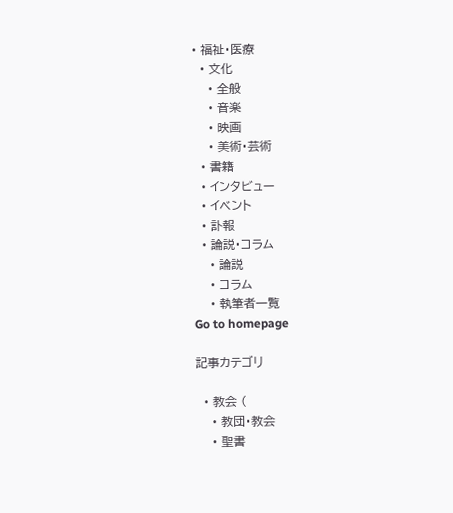• 福祉・医療
  • 文化
    • 全般
    • 音楽
    • 映画
    • 美術・芸術
  • 書籍
  • インタビュー
  • イベント
  • 訃報
  • 論説・コラム
    • 論説
    • コラム
    • 執筆者一覧
Go to homepage

記事カテゴリ

  • 教会 (
    • 教団・教会
    • 聖書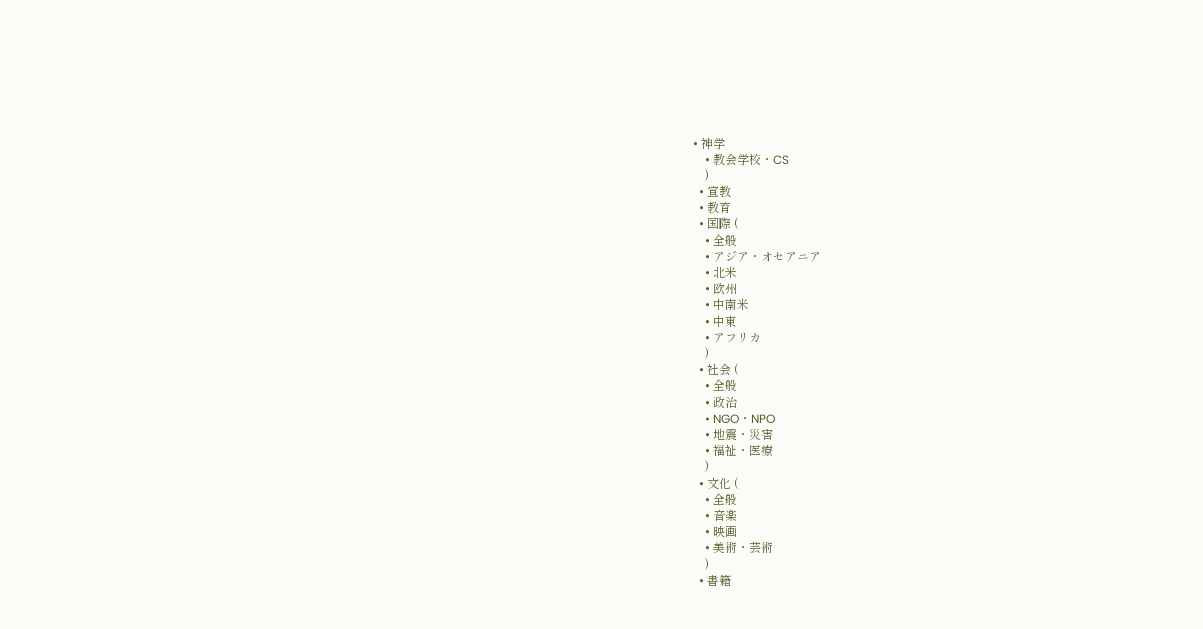• 神学
    • 教会学校・CS
    )
  • 宣教
  • 教育
  • 国際 (
    • 全般
    • アジア・オセアニア
    • 北米
    • 欧州
    • 中南米
    • 中東
    • アフリカ
    )
  • 社会 (
    • 全般
    • 政治
    • NGO・NPO
    • 地震・災害
    • 福祉・医療
    )
  • 文化 (
    • 全般
    • 音楽
    • 映画
    • 美術・芸術
    )
  • 書籍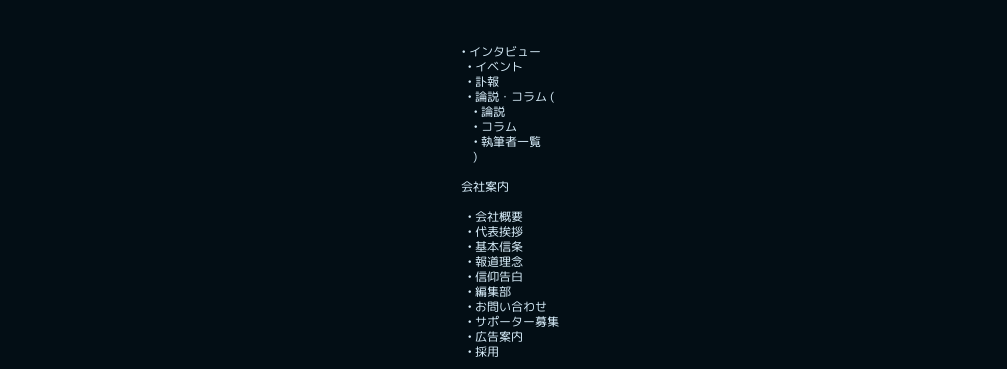• インタビュー
  • イベント
  • 訃報
  • 論説・コラム (
    • 論説
    • コラム
    • 執筆者一覧
    )

会社案内

  • 会社概要
  • 代表挨拶
  • 基本信条
  • 報道理念
  • 信仰告白
  • 編集部
  • お問い合わせ
  • サポーター募集
  • 広告案内
  • 採用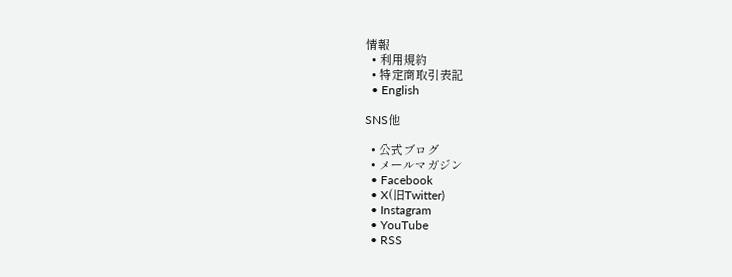情報
  • 利用規約
  • 特定商取引表記
  • English

SNS他

  • 公式ブログ
  • メールマガジン
  • Facebook
  • X(旧Twitter)
  • Instagram
  • YouTube
  • RSS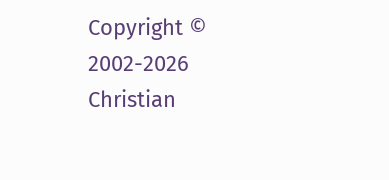Copyright © 2002-2026 Christian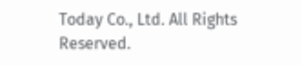Today Co., Ltd. All Rights Reserved.